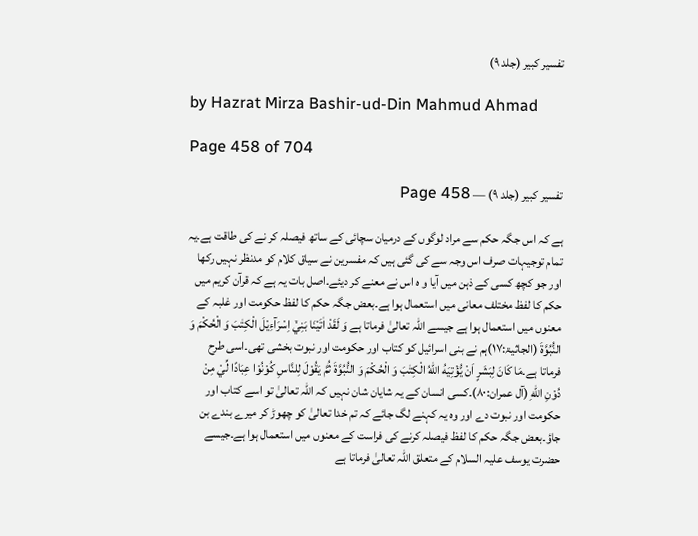تفسیر کبیر (جلد ۹)

by Hazrat Mirza Bashir-ud-Din Mahmud Ahmad

Page 458 of 704

تفسیر کبیر (جلد ۹) — Page 458

ہے کہ اس جگہ حکم سے مراد لوگوں کے درمیان سچائی کے ساتھ فیصلہ کر نے کی طاقت ہے۔یہ تمام توجیہات صرف اس وجہ سے کی گئی ہیں کہ مفسرین نے سیاق کلام کو مدنظر نہیں رکھا اور جو کچھ کسی کے ذہن میں آیا و ہ اس نے معنے کر دیئے۔اصل بات یہ ہے کہ قرآن کریم میں حکم کا لفظ مختلف معانی میں استعمال ہوا ہے۔بعض جگہ حکم کا لفظ حکومت اور غلبہ کے معنوں میں استعمال ہوا ہے جیسے اللہ تعالیٰ فرماتا ہے وَ لَقَدْ اٰتَيْنَا بَنِيْۤ اِسْرَآءِيْلَ الْكِتٰبَ وَ الْحُكْمَ وَ النُّبُوَّةَ (الجاثیۃ:۱۷)ہم نے بنی اسرائیل کو کتاب اور حکومت اور نبوت بخشی تھی۔اسی طرح فرماتا ہے۔مَا كَانَ لِبَشَرٍ اَنْ يُّؤْتِيَهُ اللّٰهُ الْكِتٰبَ وَ الْحُكْمَ وَ النُّبُوَّةَ ثُمَّ يَقُوْلَ لِلنَّاسِ كُوْنُوْا عِبَادًا لِّيْ مِنْ دُوْنِ اللّٰهِ (آل عمران:۸۰)۔کسی انسان کے یہ شایان شان نہیں کہ اللہ تعالیٰ تو اسے کتاب اور حکومت اور نبوت دے اور وہ یہ کہنے لگ جائے کہ تم خدا تعالیٰ کو چھوڑ کر میرے بندے بن جاؤ۔بعض جگہ حکم کا لفظ فیصلہ کرنے کی فراست کے معنوں میں استعمال ہوا ہے۔جیسے حضرت یوسف علیہ السلام کے متعلق اللہ تعالیٰ فرماتا ہے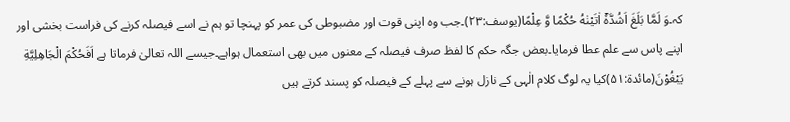کہ۔وَ لَمَّا بَلَغَ اَشُدَّهٗۤ اٰتَيْنٰهُ حُكْمًا وَّ عِلْمًا(یوسف:۲۳)۔جب وہ اپنی قوت اور مضبوطی کی عمر کو پہنچا تو ہم نے اسے فیصلہ کرنے کی فراست بخشی اور اپنے پاس سے علم عطا فرمایا۔بعض جگہ حکم کا لفظ صرف فیصلہ کے معنوں میں بھی استعمال ہواہے۔جیسے اللہ تعالیٰ فرماتا ہے اَفَحُكْمَ الْجَاهِلِيَّةِ يَبْغُوْنَ(مائدۃ:۵۱)کیا یہ لوگ کلام الٰہی کے نازل ہونے سے پہلے کے فیصلہ کو پسند کرتے ہیں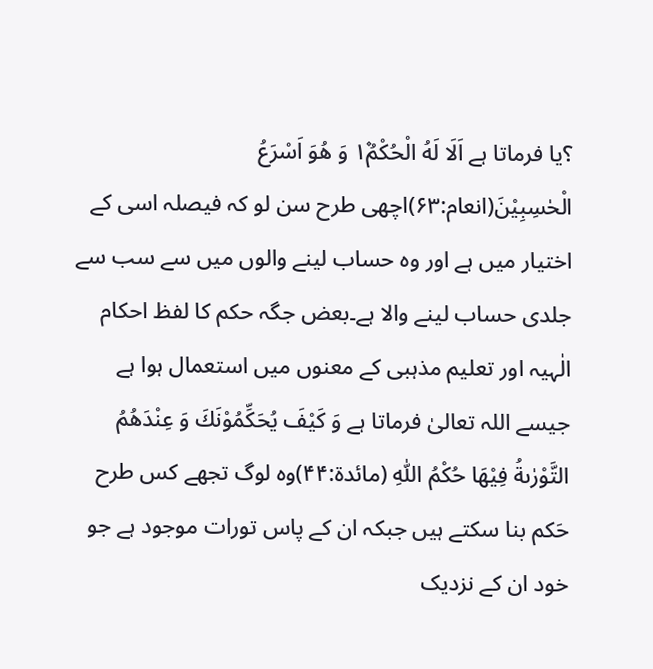؟یا فرماتا ہے اَلَا لَهُ الْحُكْمُ١۫ وَ هُوَ اَسْرَعُ الْحٰسِبِيْنَ(انعام:۶۳)اچھی طرح سن لو کہ فیصلہ اسی کے اختیار میں ہے اور وہ حساب لینے والوں میں سے سب سے جلدی حساب لینے والا ہے۔بعض جگہ حکم کا لفظ احکام الٰہیہ اور تعلیم مذہبی کے معنوں میں استعمال ہوا ہے جیسے اللہ تعالیٰ فرماتا ہے وَ كَيْفَ يُحَكِّمُوْنَكَ وَ عِنْدَهُمُ التَّوْرٰىةُ فِيْهَا حُكْمُ اللّٰهِ (مائدۃ:۴۴)وہ لوگ تجھے کس طرح حَکم بنا سکتے ہیں جبکہ ان کے پاس تورات موجود ہے جو خود ان کے نزدیک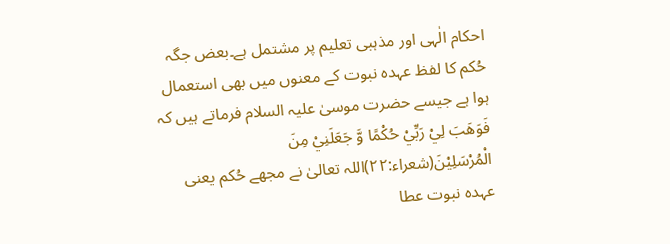احکام الٰہی اور مذہبی تعلیم پر مشتمل ہے۔بعض جگہ حُکم کا لفظ عہدہ نبوت کے معنوں میں بھی استعمال ہوا ہے جیسے حضرت موسیٰ علیہ السلام فرماتے ہیں کہ فَوَهَبَ لِيْ رَبِّيْ حُكْمًا وَّ جَعَلَنِيْ مِنَ الْمُرْسَلِيْنَ(شعراء:۲۲)اللہ تعالیٰ نے مجھے حُکم یعنی عہدہ نبوت عطا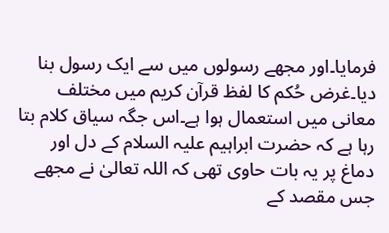فرمایا۔اور مجھے رسولوں میں سے ایک رسول بنا دیا۔غرض حُکم کا لفظ قرآن کریم میں مختلف معانی میں استعمال ہوا ہے۔اس جگہ سیاق کلام بتا رہا ہے کہ حضرت ابراہیم علیہ السلام کے دل اور دماغ پر یہ بات حاوی تھی کہ اللہ تعالیٰ نے مجھے جس مقصد کے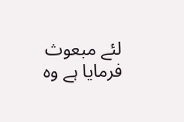لئے مبعوث فرمایا ہے وہ